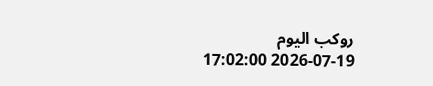روكب اليوم
2026-07-19 17:02:00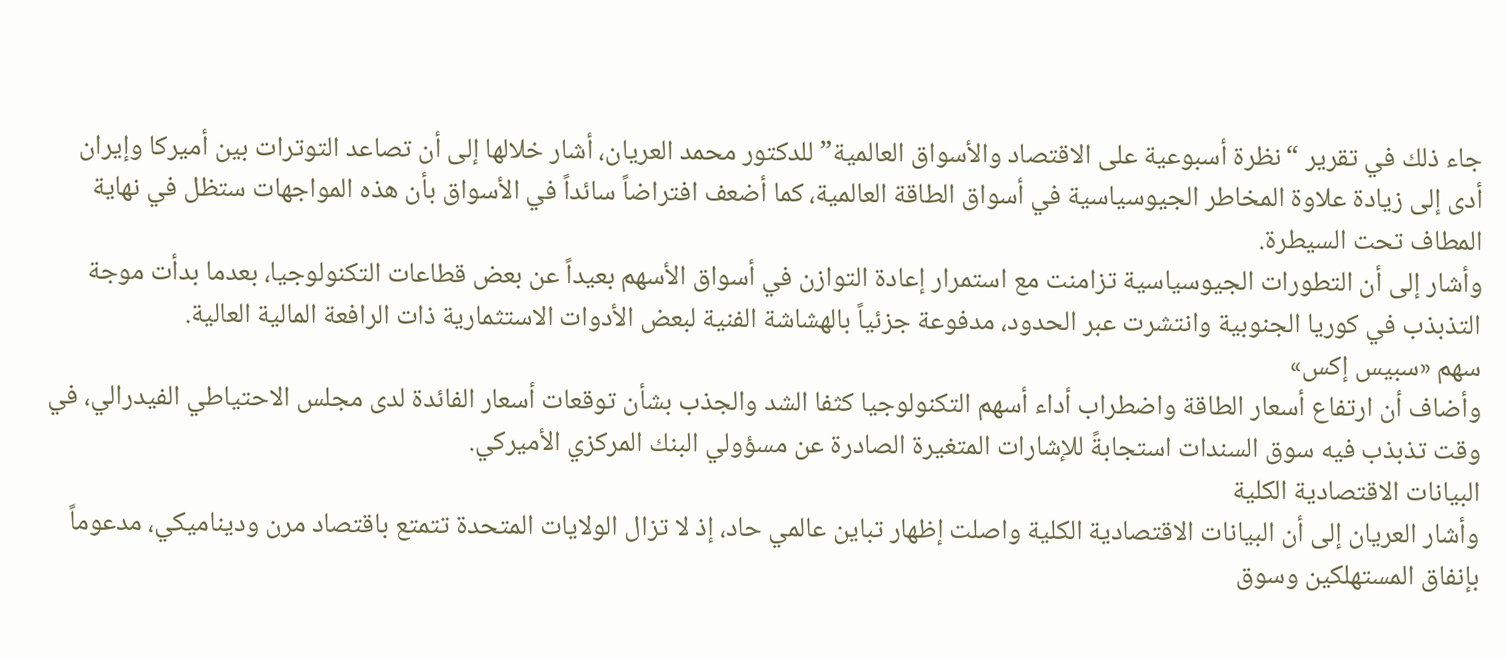جاء ذلك في تقرير “نظرة أسبوعية على الاقتصاد والأسواق العالمية” للدكتور محمد العريان، أشار خلالها إلى أن تصاعد التوترات بين أميركا وإيران أدى إلى زيادة علاوة المخاطر الجيوسياسية في أسواق الطاقة العالمية، كما أضعف افتراضاً سائداً في الأسواق بأن هذه المواجهات ستظل في نهاية المطاف تحت السيطرة.
وأشار إلى أن التطورات الجيوسياسية تزامنت مع استمرار إعادة التوازن في أسواق الأسهم بعيداً عن بعض قطاعات التكنولوجيا، بعدما بدأت موجة التذبذب في كوريا الجنوبية وانتشرت عبر الحدود، مدفوعة جزئياً بالهشاشة الفنية لبعض الأدوات الاستثمارية ذات الرافعة المالية العالية.
سهم «سبيس إكس»
وأضاف أن ارتفاع أسعار الطاقة واضطراب أداء أسهم التكنولوجيا كثفا الشد والجذب بشأن توقعات أسعار الفائدة لدى مجلس الاحتياطي الفيدرالي، في وقت تذبذب فيه سوق السندات استجابةً للإشارات المتغيرة الصادرة عن مسؤولي البنك المركزي الأميركي.
البيانات الاقتصادية الكلية
وأشار العريان إلى أن البيانات الاقتصادية الكلية واصلت إظهار تباين عالمي حاد، إذ لا تزال الولايات المتحدة تتمتع باقتصاد مرن وديناميكي، مدعوماً بإنفاق المستهلكين وسوق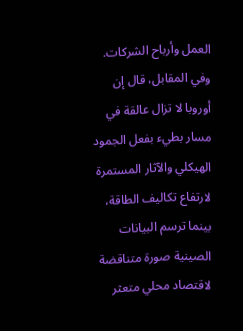العمل وأرباح الشركات.
وفي المقابل، قال إن أوروبا لا تزال عالقة في مسار بطيء بفعل الجمود الهيكلي والآثار المستمرة لارتفاع تكاليف الطاقة، بينما ترسم البيانات الصينية صورة متناقضة لاقتصاد محلي متعثر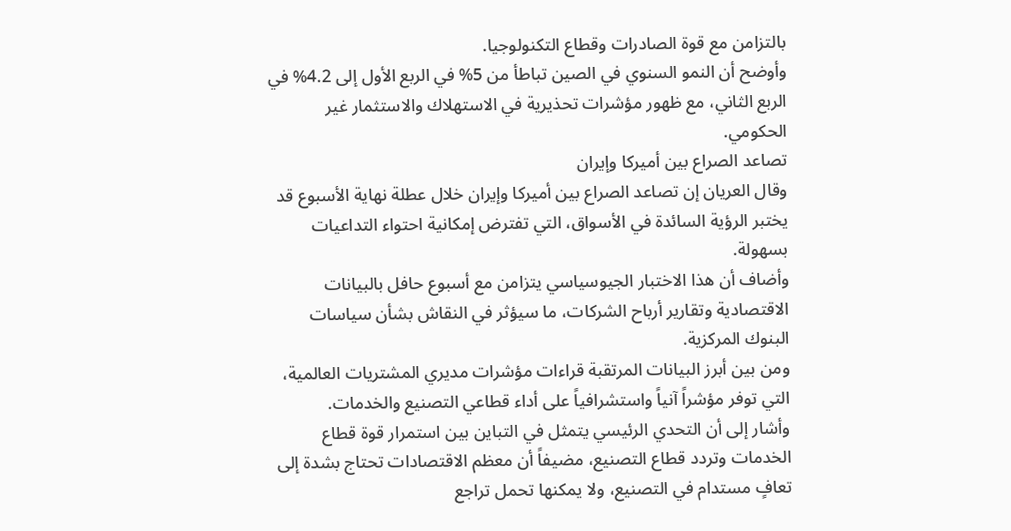بالتزامن مع قوة الصادرات وقطاع التكنولوجيا.
وأوضح أن النمو السنوي في الصين تباطأ من 5% في الربع الأول إلى 4.2% في الربع الثاني، مع ظهور مؤشرات تحذيرية في الاستهلاك والاستثمار غير الحكومي.
تصاعد الصراع بين أميركا وإيران
وقال العريان إن تصاعد الصراع بين أميركا وإيران خلال عطلة نهاية الأسبوع قد يختبر الرؤية السائدة في الأسواق، التي تفترض إمكانية احتواء التداعيات بسهولة.
وأضاف أن هذا الاختبار الجيوسياسي يتزامن مع أسبوع حافل بالبيانات الاقتصادية وتقارير أرباح الشركات، ما سيؤثر في النقاش بشأن سياسات البنوك المركزية.
ومن بين أبرز البيانات المرتقبة قراءات مؤشرات مديري المشتريات العالمية، التي توفر مؤشراً آنياً واستشرافياً على أداء قطاعي التصنيع والخدمات.
وأشار إلى أن التحدي الرئيسي يتمثل في التباين بين استمرار قوة قطاع الخدمات وتردد قطاع التصنيع، مضيفاً أن معظم الاقتصادات تحتاج بشدة إلى تعافٍ مستدام في التصنيع، ولا يمكنها تحمل تراجع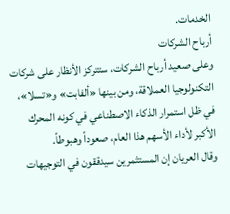الخدمات.
أرباح الشركات
وعلى صعيد أرباح الشركات، ستتركز الأنظار على شركات التكنولوجيا العملاقة، ومن بينها «ألفابت» و«تسلا»، في ظل استمرار الذكاء الاصطناعي في كونه المحرك الأكبر لأداء الأسهم هذا العام، صعوداً وهبوطاً.
وقال العريان إن المستثمرين سيدققون في التوجيهات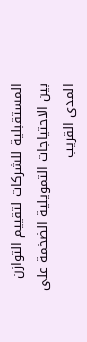المستقبلية للشركات لتقييم التوازن بين الاحتياجات التمويلية الضخمة على المدى القريب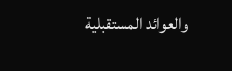والعوائد المستقبلية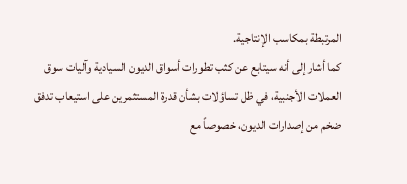المرتبطة بمكاسب الإنتاجية.
كما أشار إلى أنه سيتابع عن كثب تطورات أسواق الديون السيادية وآليات سوق العملات الأجنبية، في ظل تساؤلات بشأن قدرة المستثمرين على استيعاب تدفق ضخم من إصدارات الديون، خصوصاً مع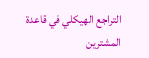التراجع الهيكلي في قاعدة المشترين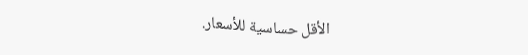الأقل حساسية للأسعار.